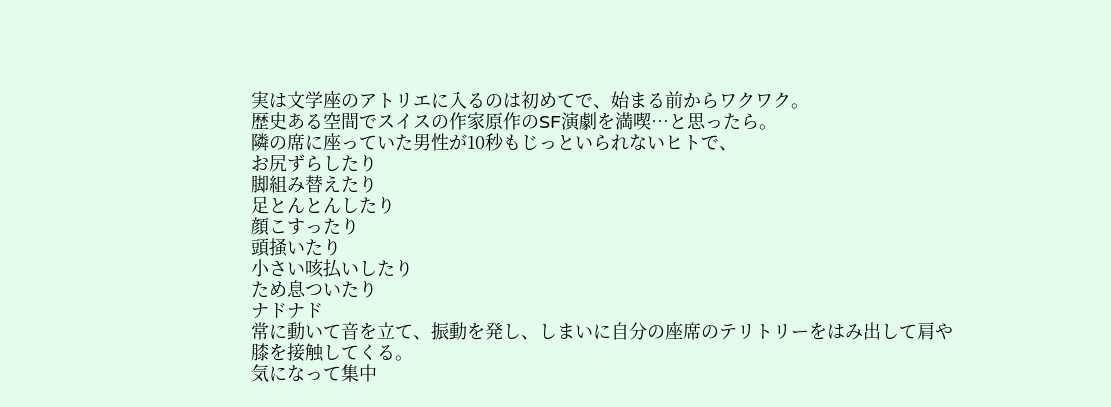実は文学座のアトリエに入るのは初めてで、始まる前からワクワク。
歴史ある空間でスイスの作家原作のSF演劇を満喫…と思ったら。
隣の席に座っていた男性が10秒もじっといられないヒトで、
お尻ずらしたり
脚組み替えたり
足とんとんしたり
顔こすったり
頭掻いたり
小さい咳払いしたり
ため息ついたり
ナドナド
常に動いて音を立て、振動を発し、しまいに自分の座席のテリトリーをはみ出して肩や膝を接触してくる。
気になって集中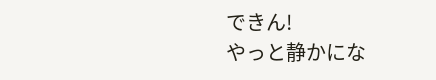できん!
やっと静かにな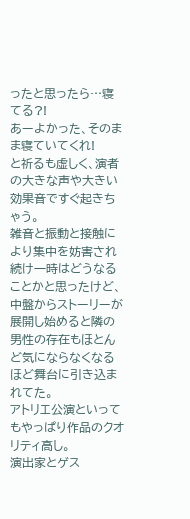ったと思ったら…寝てる?!
あーよかった、そのまま寝ていてくれ!
と祈るも虚しく、演者の大きな声や大きい効果音ですぐ起きちゃう。
雑音と振動と接触により集中を妨害され続け一時はどうなることかと思ったけど、中盤からストーリーが展開し始めると隣の男性の存在もほとんど気にならなくなるほど舞台に引き込まれてた。
アトリエ公演といってもやっぱり作品のクオリティ高し。
演出家とゲス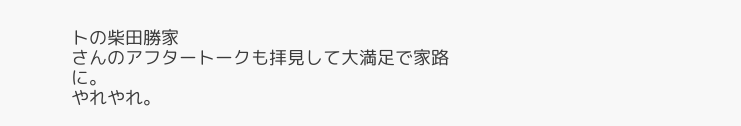トの柴田勝家
さんのアフタートークも拝見して大満足で家路に。
やれやれ。